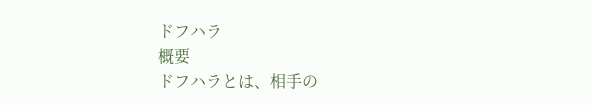ドフハラ
概要
ドフハラとは、相手の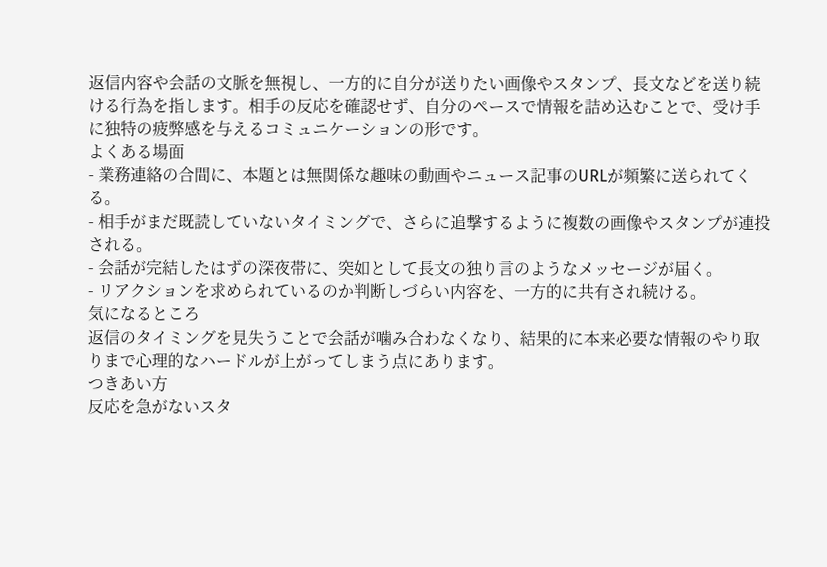返信内容や会話の文脈を無視し、一方的に自分が送りたい画像やスタンプ、長文などを送り続ける行為を指します。相手の反応を確認せず、自分のペースで情報を詰め込むことで、受け手に独特の疲弊感を与えるコミュニケーションの形です。
よくある場面
- 業務連絡の合間に、本題とは無関係な趣味の動画やニュース記事のURLが頻繁に送られてくる。
- 相手がまだ既読していないタイミングで、さらに追撃するように複数の画像やスタンプが連投される。
- 会話が完結したはずの深夜帯に、突如として長文の独り言のようなメッセージが届く。
- リアクションを求められているのか判断しづらい内容を、一方的に共有され続ける。
気になるところ
返信のタイミングを見失うことで会話が噛み合わなくなり、結果的に本来必要な情報のやり取りまで心理的なハードルが上がってしまう点にあります。
つきあい方
反応を急がないスタ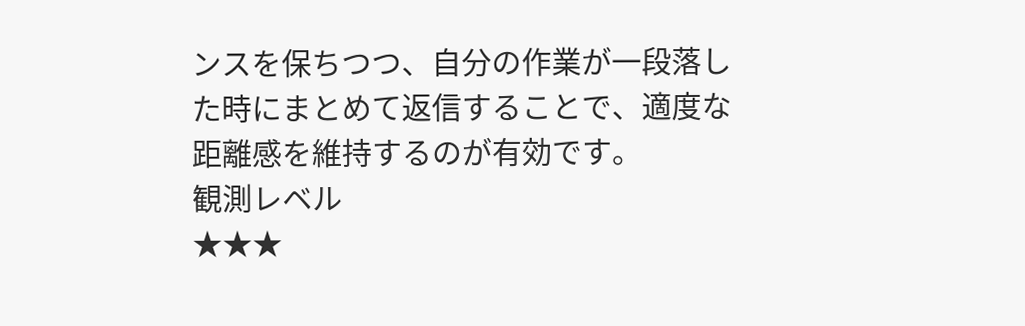ンスを保ちつつ、自分の作業が一段落した時にまとめて返信することで、適度な距離感を維持するのが有効です。
観測レベル
★★★